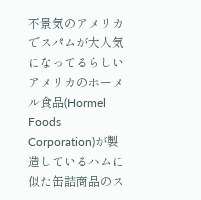不景気のアメリカでスパムが大人気になってるらしい
アメリカのホーメル食品(Hormel Foods Corporation)が製造しているハムに似た缶詰商品のス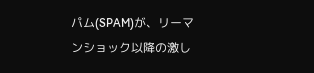パム(SPAM)が、リーマンショック以降の激し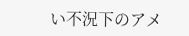い不況下のアメ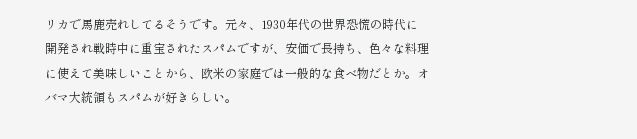リカで馬鹿売れしてるそうです。元々、1930年代の世界恐慌の時代に開発され戦時中に重宝されたスパムですが、安価で長持ち、色々な料理に使えて美味しいことから、欧米の家庭では一般的な食べ物だとか。オバマ大統領もスパムが好きらしい。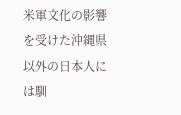米軍文化の影響を受けた沖縄県以外の日本人には馴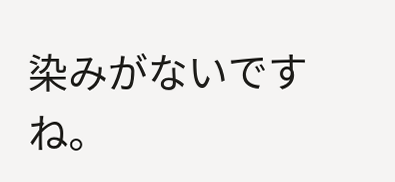染みがないですね。